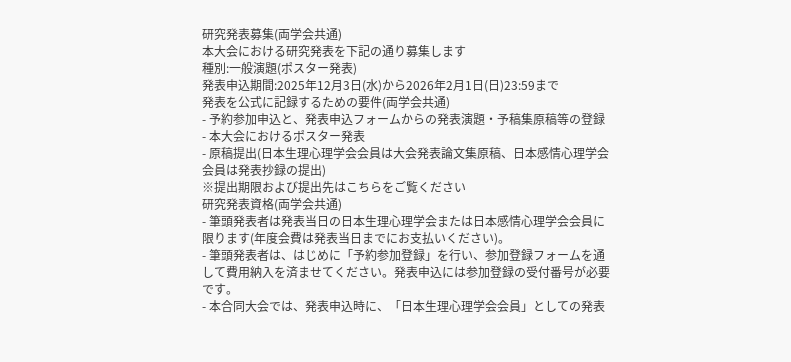研究発表募集(両学会共通)
本大会における研究発表を下記の通り募集します
種別:一般演題(ポスター発表)
発表申込期間:2025年12月3日(水)から2026年2月1日(日)23:59まで
発表を公式に記録するための要件(両学会共通)
- 予約参加申込と、発表申込フォームからの発表演題・予稿集原稿等の登録
- 本大会におけるポスター発表
- 原稿提出(日本生理心理学会会員は大会発表論文集原稿、日本感情心理学会会員は発表抄録の提出)
※提出期限および提出先はこちらをご覧ください
研究発表資格(両学会共通)
- 筆頭発表者は発表当日の日本生理心理学会または日本感情心理学会会員に限ります(年度会費は発表当日までにお支払いください)。
- 筆頭発表者は、はじめに「予約参加登録」を行い、参加登録フォームを通して費用納入を済ませてください。発表申込には参加登録の受付番号が必要です。
- 本合同大会では、発表申込時に、「日本生理心理学会会員」としての発表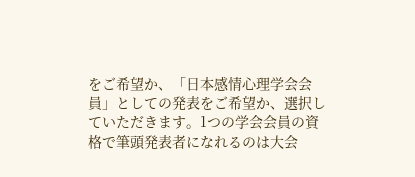をご希望か、「日本感情心理学会会員」としての発表をご希望か、選択していただきます。1つの学会会員の資格で筆頭発表者になれるのは大会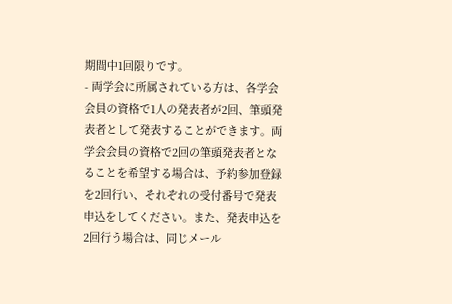期間中1回限りです。
- 両学会に所属されている方は、各学会会員の資格で1人の発表者が2回、筆頭発表者として発表することができます。両学会会員の資格で2回の筆頭発表者となることを希望する場合は、予約参加登録を2回行い、それぞれの受付番号で発表申込をしてください。また、発表申込を2回行う場合は、同じメール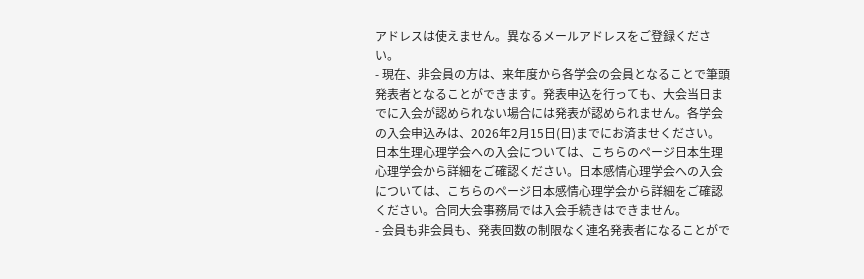アドレスは使えません。異なるメールアドレスをご登録ください。
- 現在、非会員の方は、来年度から各学会の会員となることで筆頭発表者となることができます。発表申込を行っても、大会当日までに入会が認められない場合には発表が認められません。各学会の入会申込みは、2026年2月15日(日)までにお済ませください。日本生理心理学会への入会については、こちらのページ日本生理心理学会から詳細をご確認ください。日本感情心理学会への入会については、こちらのページ日本感情心理学会から詳細をご確認ください。合同大会事務局では入会手続きはできません。
- 会員も非会員も、発表回数の制限なく連名発表者になることがで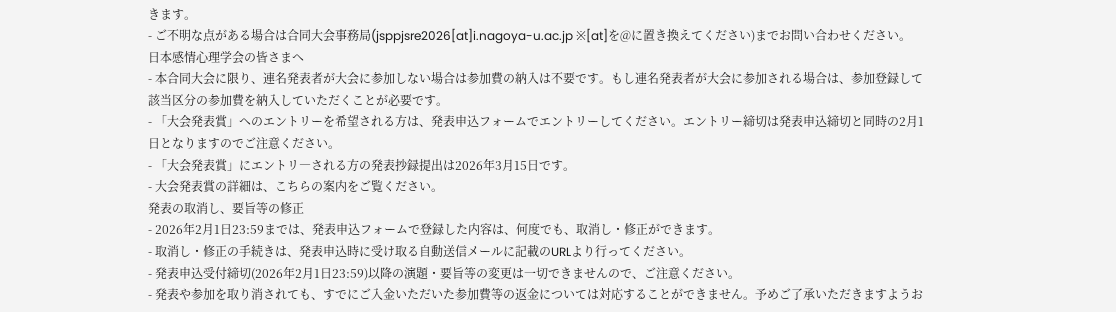きます。
- ご不明な点がある場合は合同大会事務局(jsppjsre2026[at]i.nagoya-u.ac.jp ※[at]を@に置き換えてください)までお問い合わせください。
日本感情心理学会の皆さまへ
- 本合同大会に限り、連名発表者が大会に参加しない場合は参加費の納入は不要です。もし連名発表者が大会に参加される場合は、参加登録して該当区分の参加費を納入していただくことが必要です。
- 「大会発表賞」へのエントリーを希望される方は、発表申込フォームでエントリーしてください。エントリー締切は発表申込締切と同時の2月1日となりますのでご注意ください。
- 「大会発表賞」にエントリ―される方の発表抄録提出は2026年3月15日です。
- 大会発表賞の詳細は、こちらの案内をご覧ください。
発表の取消し、要旨等の修正
- 2026年2月1日23:59までは、発表申込フォームで登録した内容は、何度でも、取消し・修正ができます。
- 取消し・修正の手続きは、発表申込時に受け取る自動送信メールに記載のURLより行ってください。
- 発表申込受付締切(2026年2月1日23:59)以降の演題・要旨等の変更は一切できませんので、ご注意ください。
- 発表や参加を取り消されても、すでにご入金いただいた参加費等の返金については対応することができません。予めご了承いただきますようお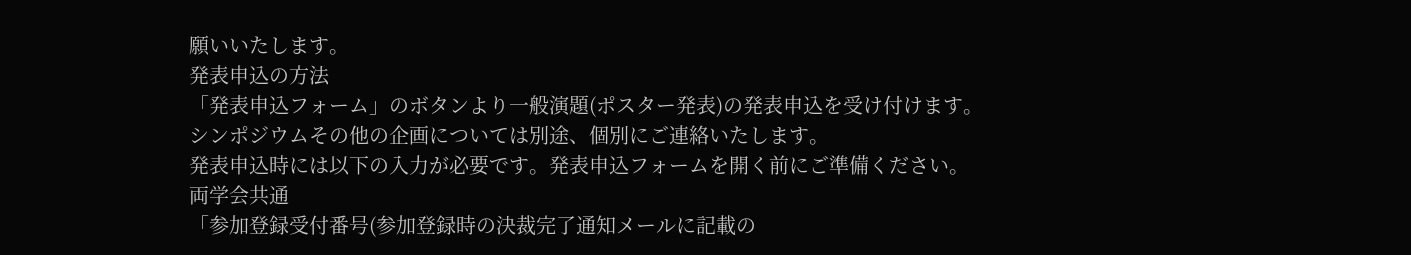願いいたします。
発表申込の方法
「発表申込フォーム」のボタンより一般演題(ポスター発表)の発表申込を受け付けます。
シンポジウムその他の企画については別途、個別にご連絡いたします。
発表申込時には以下の入力が必要です。発表申込フォームを開く前にご準備ください。
両学会共通
「参加登録受付番号(参加登録時の決裁完了通知メールに記載の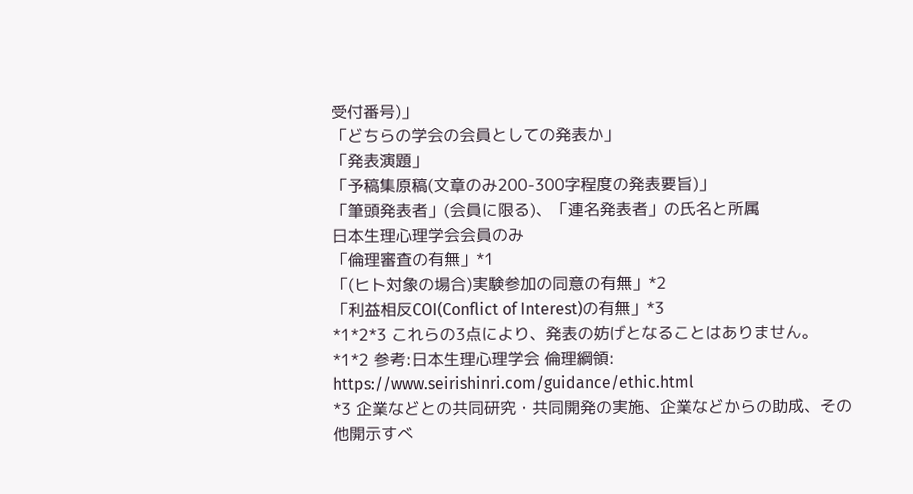受付番号)」
「どちらの学会の会員としての発表か」
「発表演題」
「予稿集原稿(文章のみ200-300字程度の発表要旨)」
「筆頭発表者」(会員に限る)、「連名発表者」の氏名と所属
日本生理心理学会会員のみ
「倫理審査の有無」*1
「(ヒト対象の場合)実験参加の同意の有無」*2
「利益相反COI(Conflict of Interest)の有無」*3
*1*2*3 これらの3点により、発表の妨げとなることはありません。
*1*2 参考:日本生理心理学会 倫理綱領:
https://www.seirishinri.com/guidance/ethic.html
*3 企業などとの共同研究・共同開発の実施、企業などからの助成、その他開示すべ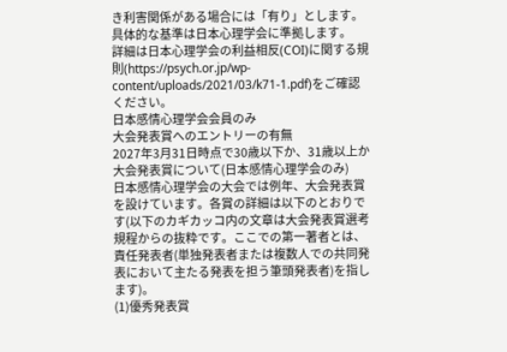き利害関係がある場合には「有り」とします。具体的な基準は日本心理学会に準拠します。
詳細は日本心理学会の利益相反(COI)に関する規則(https://psych.or.jp/wp-content/uploads/2021/03/k71-1.pdf)をご確認ください。
日本感情心理学会会員のみ
大会発表賞へのエントリーの有無
2027年3月31日時点で30歳以下か、31歳以上か
大会発表賞について(日本感情心理学会のみ)
日本感情心理学会の大会では例年、大会発表賞を設けています。各賞の詳細は以下のとおりです(以下のカギカッコ内の文章は大会発表賞選考規程からの抜粋です。ここでの第一著者とは、責任発表者(単独発表者または複数人での共同発表において主たる発表を担う筆頭発表者)を指します)。
(1)優秀発表賞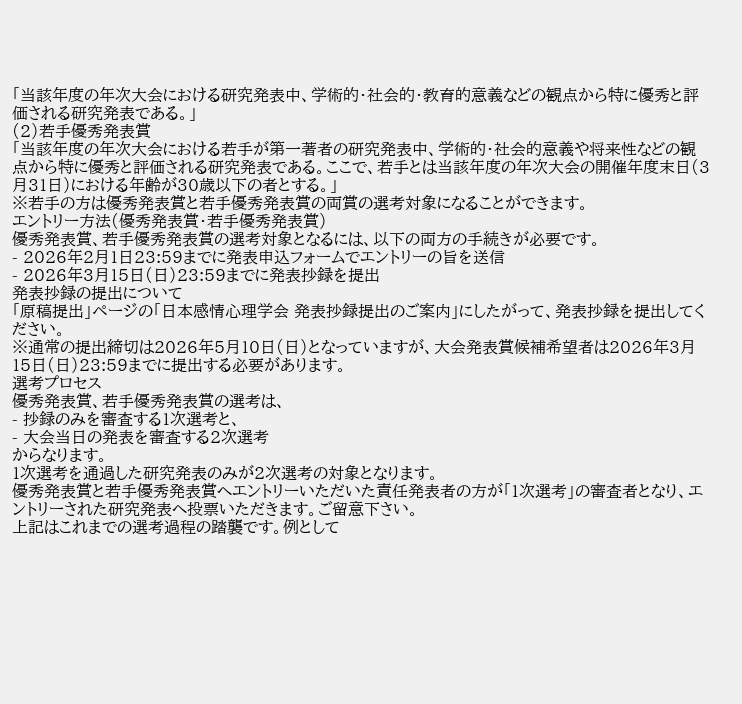「当該年度の年次大会における研究発表中、学術的・社会的・教育的意義などの観点から特に優秀と評価される研究発表である。」
(2)若手優秀発表賞
「当該年度の年次大会における若手が第一著者の研究発表中、学術的・社会的意義や将来性などの観点から特に優秀と評価される研究発表である。ここで、若手とは当該年度の年次大会の開催年度末日(3月31日)における年齢が30歳以下の者とする。」
※若手の方は優秀発表賞と若手優秀発表賞の両賞の選考対象になることができます。
エントリー方法(優秀発表賞・若手優秀発表賞)
優秀発表賞、若手優秀発表賞の選考対象となるには、以下の両方の手続きが必要です。
- 2026年2月1日23:59までに発表申込フォームでエントリーの旨を送信
- 2026年3月15日(日)23:59までに発表抄録を提出
発表抄録の提出について
「原稿提出」ページの「日本感情心理学会 発表抄録提出のご案内」にしたがって、発表抄録を提出してください。
※通常の提出締切は2026年5月10日(日)となっていますが、大会発表賞候補希望者は2026年3月15日(日)23:59までに提出する必要があります。
選考プロセス
優秀発表賞、若手優秀発表賞の選考は、
- 抄録のみを審査する1次選考と、
- 大会当日の発表を審査する2次選考
からなります。
1次選考を通過した研究発表のみが2次選考の対象となります。
優秀発表賞と若手優秀発表賞へエントリーいただいた責任発表者の方が「1次選考」の審査者となり、エントリーされた研究発表へ投票いただきます。ご留意下さい。
上記はこれまでの選考過程の踏襲です。例として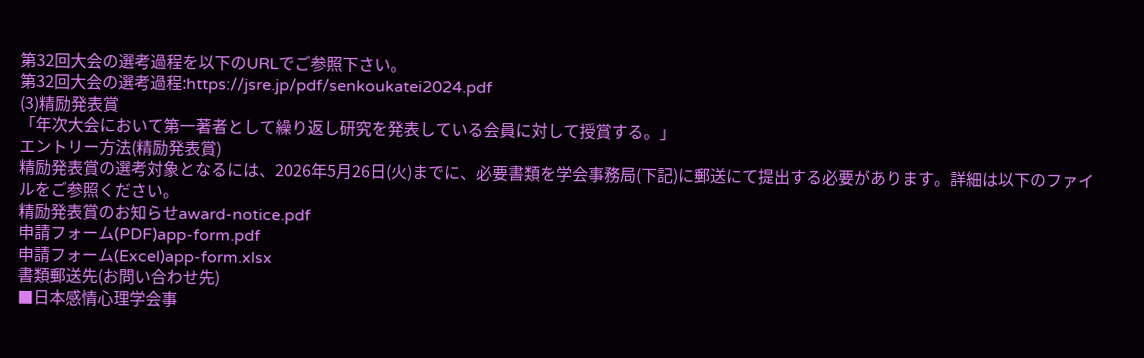第32回大会の選考過程を以下のURLでご参照下さい。
第32回大会の選考過程:https://jsre.jp/pdf/senkoukatei2024.pdf
(3)精励発表賞
「年次大会において第一著者として繰り返し研究を発表している会員に対して授賞する。」
エントリー方法(精励発表賞)
精励発表賞の選考対象となるには、2026年5月26日(火)までに、必要書類を学会事務局(下記)に郵送にて提出する必要があります。詳細は以下のファイルをご参照ください。
精励発表賞のお知らせaward-notice.pdf
申請フォーム(PDF)app-form.pdf
申請フォーム(Excel)app-form.xlsx
書類郵送先(お問い合わせ先)
■日本感情心理学会事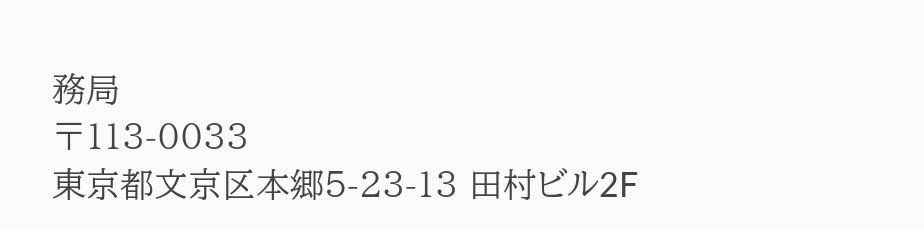務局
〒113-0033
東京都文京区本郷5-23-13 田村ビル2F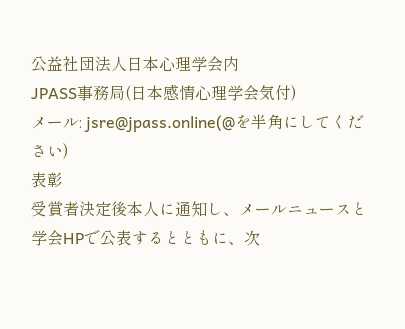公益社団法人日本心理学会内
JPASS事務局(日本感情心理学会気付)
メール: jsre@jpass.online(@を半角にしてください)
表彰
受賞者決定後本人に通知し、メールニュースと学会HPで公表するとともに、次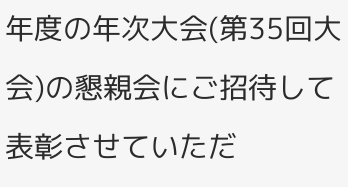年度の年次大会(第35回大会)の懇親会にご招待して表彰させていただ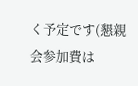く予定です(懇親会参加費は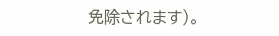免除されます)。